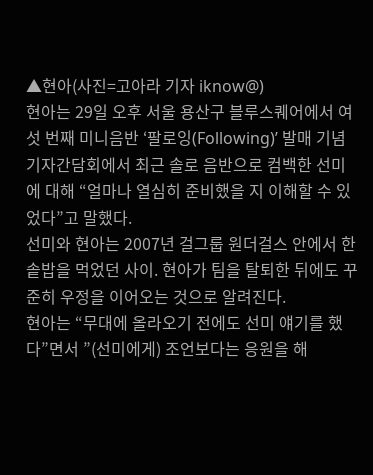▲현아(사진=고아라 기자 iknow@)
현아는 29일 오후 서울 용산구 블루스퀘어에서 여섯 번째 미니음반 ‘팔로잉(Following)’ 발매 기념 기자간담회에서 최근 솔로 음반으로 컴백한 선미에 대해 “얼마나 열심히 준비했을 지 이해할 수 있었다”고 말했다.
선미와 현아는 2007년 걸그룹 원더걸스 안에서 한솥밥을 먹었던 사이. 현아가 팀을 탈퇴한 뒤에도 꾸준히 우정을 이어오는 것으로 알려진다.
현아는 “무대에 올라오기 전에도 선미 얘기를 했다”면서 ”(선미에게) 조언보다는 응원을 해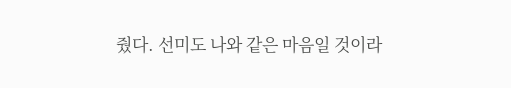줬다. 선미도 나와 같은 마음일 것이라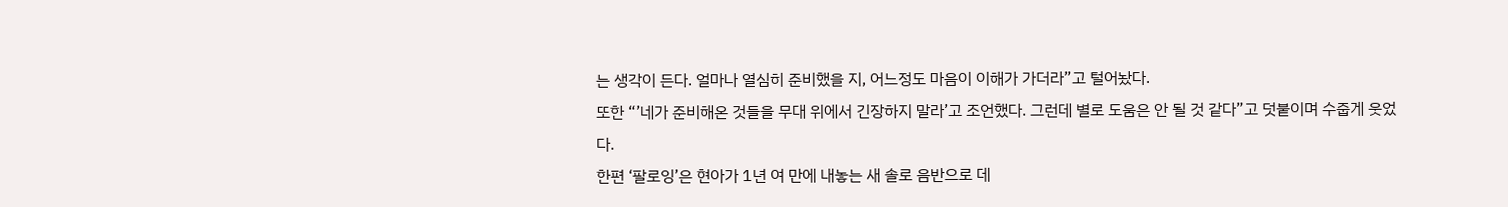는 생각이 든다. 얼마나 열심히 준비했을 지, 어느정도 마음이 이해가 가더라”고 털어놨다.
또한 “’네가 준비해온 것들을 무대 위에서 긴장하지 말라’고 조언했다. 그런데 별로 도움은 안 될 것 같다”고 덧붙이며 수줍게 웃었다.
한편 ‘팔로잉’은 현아가 1년 여 만에 내놓는 새 솔로 음반으로 데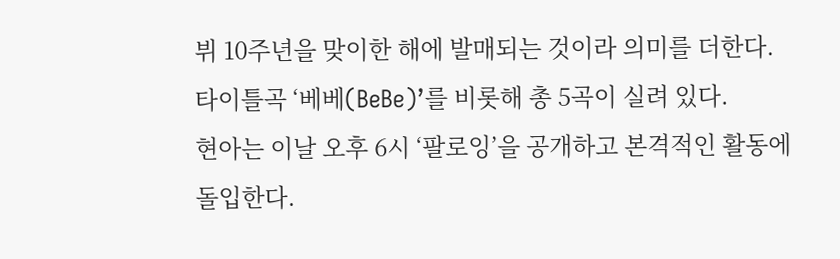뷔 10주년을 맞이한 해에 발매되는 것이라 의미를 더한다. 타이틀곡 ‘베베(BeBe)’를 비롯해 총 5곡이 실려 있다.
현아는 이날 오후 6시 ‘팔로잉’을 공개하고 본격적인 활동에 돌입한다.